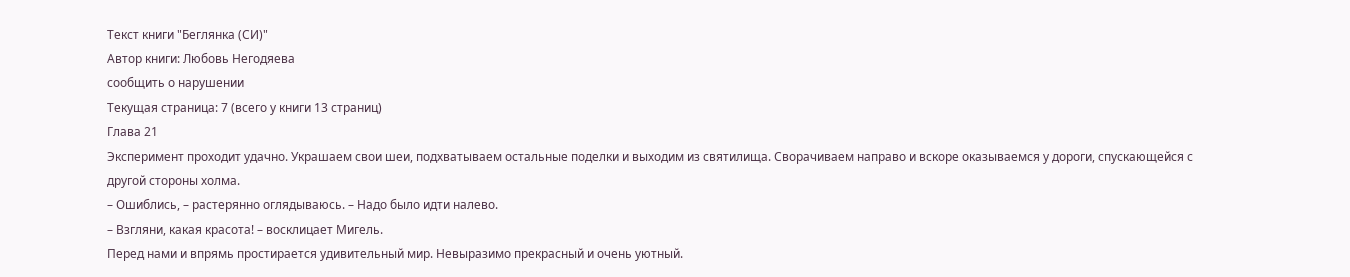Текст книги "Беглянка (СИ)"
Автор книги: Любовь Негодяева
сообщить о нарушении
Текущая страница: 7 (всего у книги 13 страниц)
Глава 21
Эксперимент проходит удачно. Украшаем свои шеи, подхватываем остальные поделки и выходим из святилища. Сворачиваем направо и вскоре оказываемся у дороги, спускающейся с другой стороны холма.
– Ошиблись, – растерянно оглядываюсь. – Надо было идти налево.
– Взгляни, какая красота! – восклицает Мигель.
Перед нами и впрямь простирается удивительный мир. Невыразимо прекрасный и очень уютный.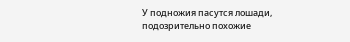У подножия пасутся лошади, подозрительно похожие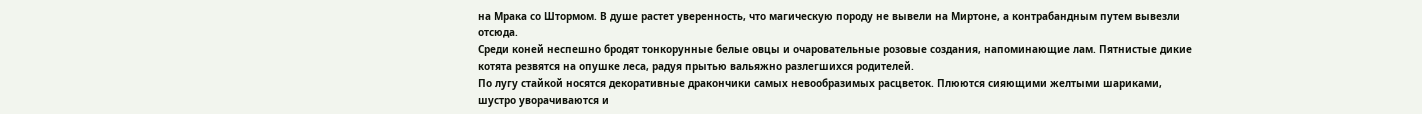на Мрака со Штормом. В душе растет уверенность, что магическую породу не вывели на Миртоне, а контрабандным путем вывезли отсюда.
Среди коней неспешно бродят тонкорунные белые овцы и очаровательные розовые создания, напоминающие лам. Пятнистые дикие котята резвятся на опушке леса, радуя прытью вальяжно разлегшихся родителей.
По лугу стайкой носятся декоративные дракончики самых невообразимых расцветок. Плюются сияющими желтыми шариками, шустро уворачиваются и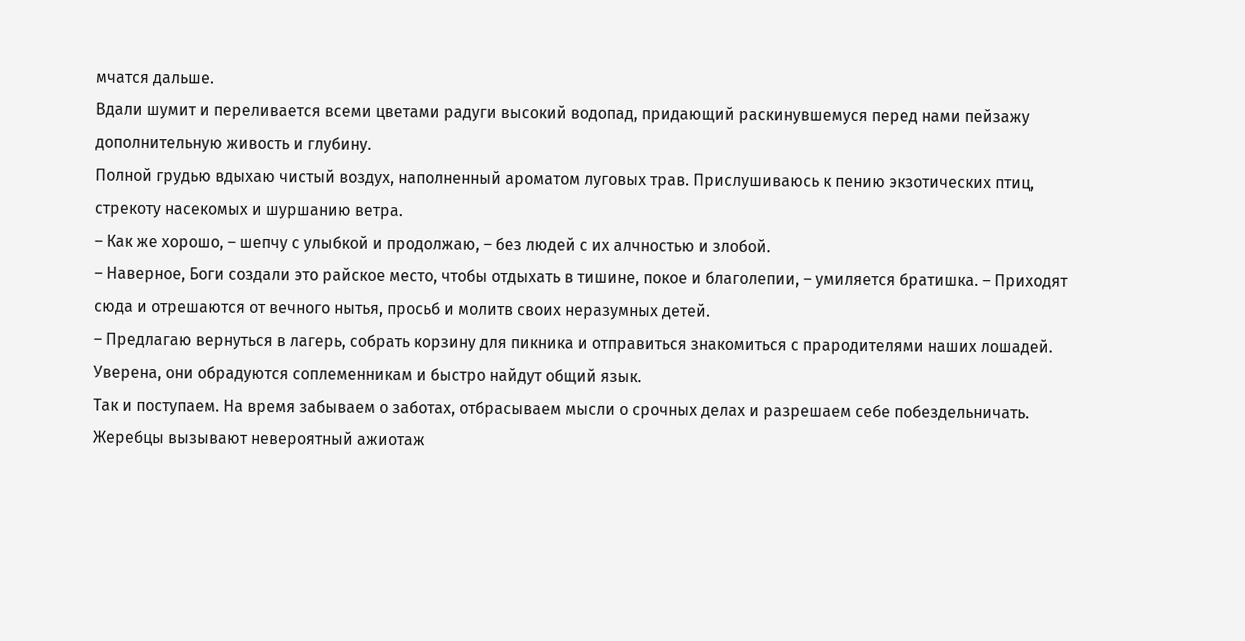мчатся дальше.
Вдали шумит и переливается всеми цветами радуги высокий водопад, придающий раскинувшемуся перед нами пейзажу дополнительную живость и глубину.
Полной грудью вдыхаю чистый воздух, наполненный ароматом луговых трав. Прислушиваюсь к пению экзотических птиц, стрекоту насекомых и шуршанию ветра.
– Как же хорошо, – шепчу с улыбкой и продолжаю, – без людей с их алчностью и злобой.
– Наверное, Боги создали это райское место, чтобы отдыхать в тишине, покое и благолепии, – умиляется братишка. – Приходят сюда и отрешаются от вечного нытья, просьб и молитв своих неразумных детей.
– Предлагаю вернуться в лагерь, собрать корзину для пикника и отправиться знакомиться с прародителями наших лошадей. Уверена, они обрадуются соплеменникам и быстро найдут общий язык.
Так и поступаем. На время забываем о заботах, отбрасываем мысли о срочных делах и разрешаем себе побездельничать.
Жеребцы вызывают невероятный ажиотаж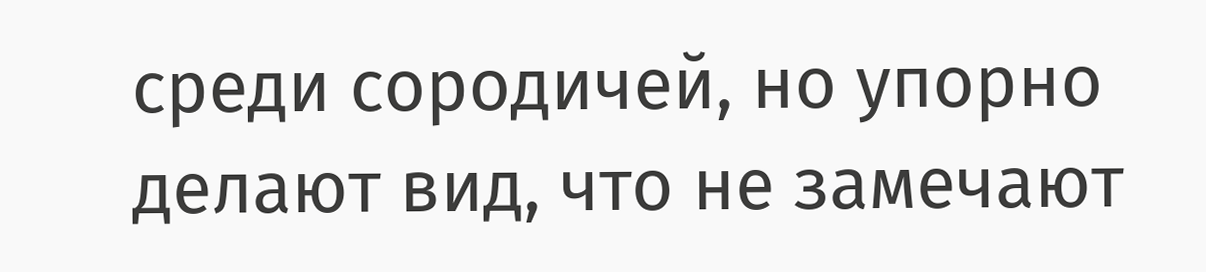среди сородичей, но упорно делают вид, что не замечают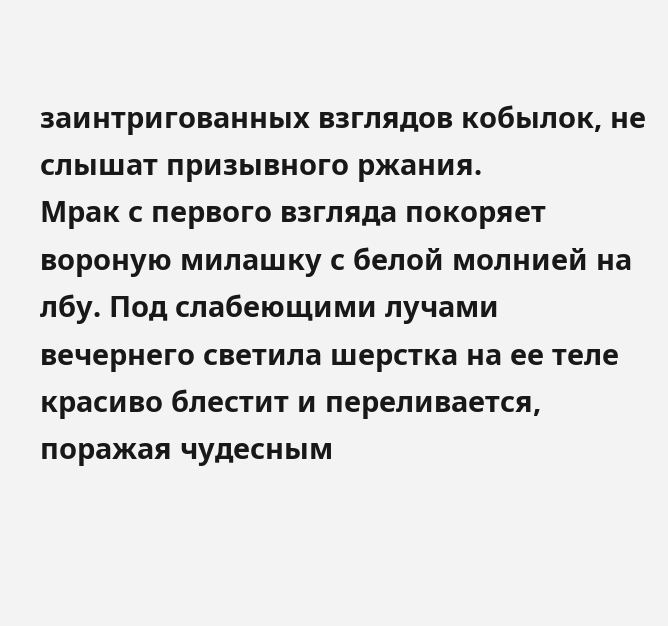заинтригованных взглядов кобылок, не слышат призывного ржания.
Мрак с первого взгляда покоряет вороную милашку с белой молнией на лбу. Под слабеющими лучами вечернего светила шерстка на ее теле красиво блестит и переливается, поражая чудесным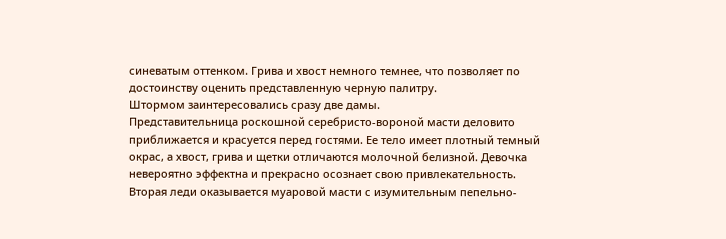синеватым оттенком. Грива и хвост немного темнее, что позволяет по достоинству оценить представленную черную палитру.
Штормом заинтересовались сразу две дамы.
Представительница роскошной серебристо-вороной масти деловито приближается и красуется перед гостями. Ее тело имеет плотный темный окрас, а хвост, грива и щетки отличаются молочной белизной. Девочка невероятно эффектна и прекрасно осознает свою привлекательность.
Вторая леди оказывается муаровой масти с изумительным пепельно-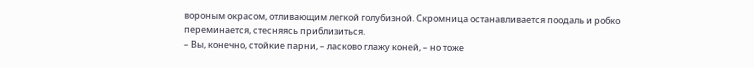вороным окрасом, отливающим легкой голубизной. Скромница останавливается поодаль и робко переминается, стесняясь приблизиться.
– Вы, конечно, стойкие парни, – ласково глажу коней, – но тоже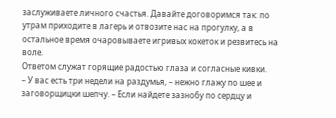заслуживаете личного счастья. Давайте договоримся так: по утрам приходите в лагерь и отвозите нас на прогулку, а в остальное время очаровываете игривых кокеток и резвитесь на воле.
Ответом служат горящие радостью глаза и согласные кивки.
– У вас есть три недели на раздумья, – нежно глажу по шее и заговорщицки шепчу. – Если найдете зазнобу по сердцу и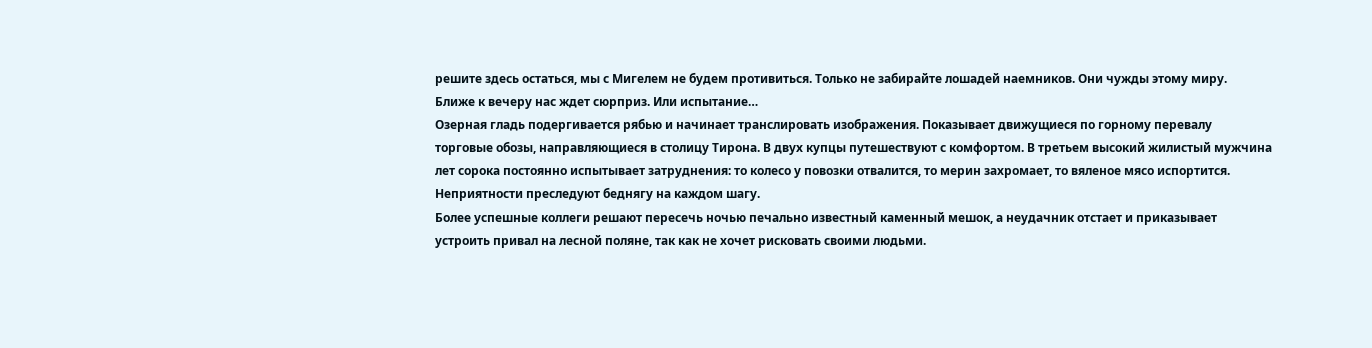решите здесь остаться, мы с Мигелем не будем противиться. Только не забирайте лошадей наемников. Они чужды этому миру.
Ближе к вечеру нас ждет сюрприз. Или испытание…
Озерная гладь подергивается рябью и начинает транслировать изображения. Показывает движущиеся по горному перевалу торговые обозы, направляющиеся в столицу Тирона. В двух купцы путешествуют с комфортом. В третьем высокий жилистый мужчина лет сорока постоянно испытывает затруднения: то колесо у повозки отвалится, то мерин захромает, то вяленое мясо испортится. Неприятности преследуют беднягу на каждом шагу.
Более успешные коллеги решают пересечь ночью печально известный каменный мешок, а неудачник отстает и приказывает устроить привал на лесной поляне, так как не хочет рисковать своими людьми.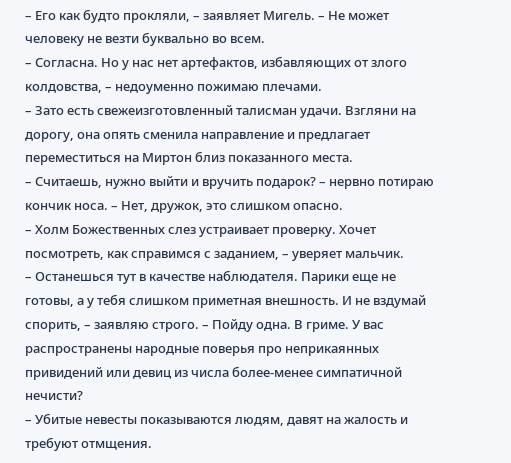– Его как будто прокляли, – заявляет Мигель. – Не может человеку не везти буквально во всем.
– Согласна. Но у нас нет артефактов, избавляющих от злого колдовства, – недоуменно пожимаю плечами.
– Зато есть свежеизготовленный талисман удачи. Взгляни на дорогу, она опять сменила направление и предлагает переместиться на Миртон близ показанного места.
– Считаешь, нужно выйти и вручить подарок? – нервно потираю кончик носа. – Нет, дружок, это слишком опасно.
– Холм Божественных слез устраивает проверку. Хочет посмотреть, как справимся с заданием, – уверяет мальчик.
– Останешься тут в качестве наблюдателя. Парики еще не готовы, а у тебя слишком приметная внешность. И не вздумай спорить, – заявляю строго. – Пойду одна. В гриме. У вас распространены народные поверья про неприкаянных привидений или девиц из числа более-менее симпатичной нечисти?
– Убитые невесты показываются людям, давят на жалость и требуют отмщения.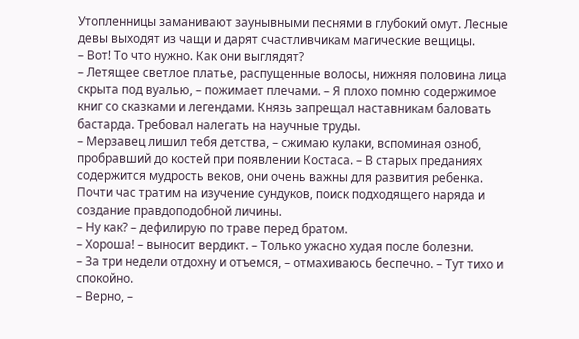Утопленницы заманивают заунывными песнями в глубокий омут. Лесные девы выходят из чащи и дарят счастливчикам магические вещицы.
– Вот! То что нужно. Как они выглядят?
– Летящее светлое платье, распущенные волосы, нижняя половина лица скрыта под вуалью, – пожимает плечами. – Я плохо помню содержимое книг со сказками и легендами. Князь запрещал наставникам баловать бастарда. Требовал налегать на научные труды.
– Мерзавец лишил тебя детства, – сжимаю кулаки, вспоминая озноб, пробравший до костей при появлении Костаса. – В старых преданиях содержится мудрость веков, они очень важны для развития ребенка.
Почти час тратим на изучение сундуков, поиск подходящего наряда и создание правдоподобной личины.
– Ну как? – дефилирую по траве перед братом.
– Хороша! – выносит вердикт. – Только ужасно худая после болезни.
– За три недели отдохну и отъемся, – отмахиваюсь беспечно. – Тут тихо и спокойно.
– Верно, –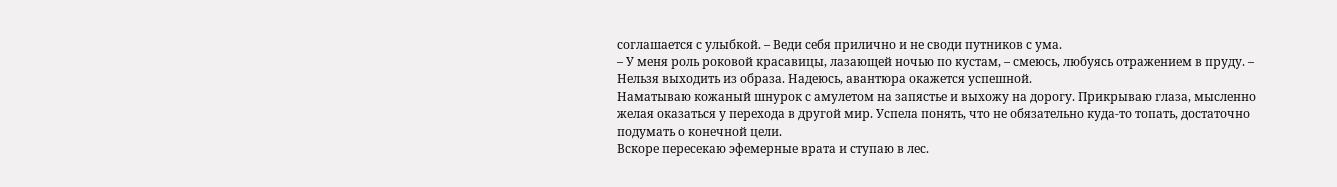соглашается с улыбкой. – Веди себя прилично и не своди путников с ума.
– У меня роль роковой красавицы, лазающей ночью по кустам, – смеюсь, любуясь отражением в пруду. – Нельзя выходить из образа. Надеюсь, авантюра окажется успешной.
Наматываю кожаный шнурок с амулетом на запястье и выхожу на дорогу. Прикрываю глаза, мысленно желая оказаться у перехода в другой мир. Успела понять, что не обязательно куда-то топать, достаточно подумать о конечной цели.
Вскоре пересекаю эфемерные врата и ступаю в лес.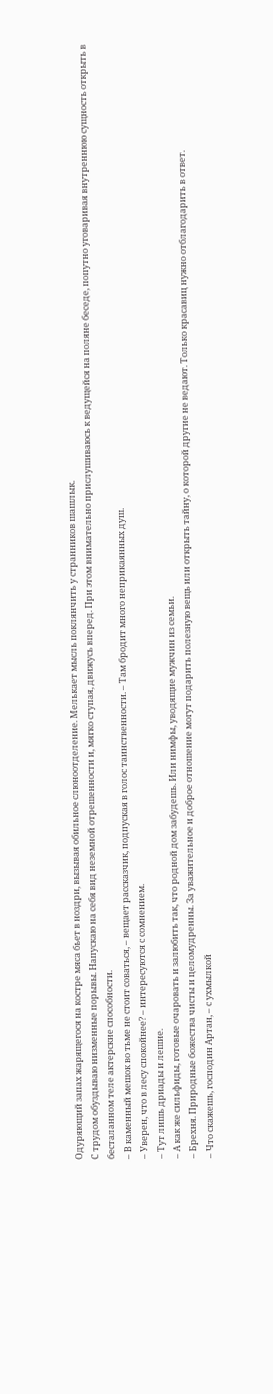Одуряющий запах жарящегося на костре мяса бьет в ноздри, вызывая обильное слюноотделение. Мелькает мысль поклянчить у странников шашлык.
С трудом обуздываю низменные порывы. Напускаю на себя вид неземной отрешенности и, мягко ступая, движусь вперед. При этом внимательно прислушиваюсь к ведущейся на поляне беседе, попутно уговаривая внутреннюю сущность открыть в бесталанном теле актерские способности.
– В каменный мешок во тьме не стоит соваться, – вещает рассказчик, подпуская в голос таинственности. – Там бродит много неприкаянных душ.
– Уверен, что в лесу спокойнее? – интересуются с сомнением.
– Тут лишь дриады и лешие.
– А как же сильфиды, готовые очаровать и залюбить так, что родной дом забудешь. Или нимфы, уводящие мужчин из семьи.
– Брехня. Природные божества чисты и целомудренны. За уважительное и доброе отношение могут подарить полезную вещь или открыть тайну, о которой другие не ведают. Только красавиц нужно отблагодарить в ответ.
– Что скажешь, господин Артан, – с ухмылкой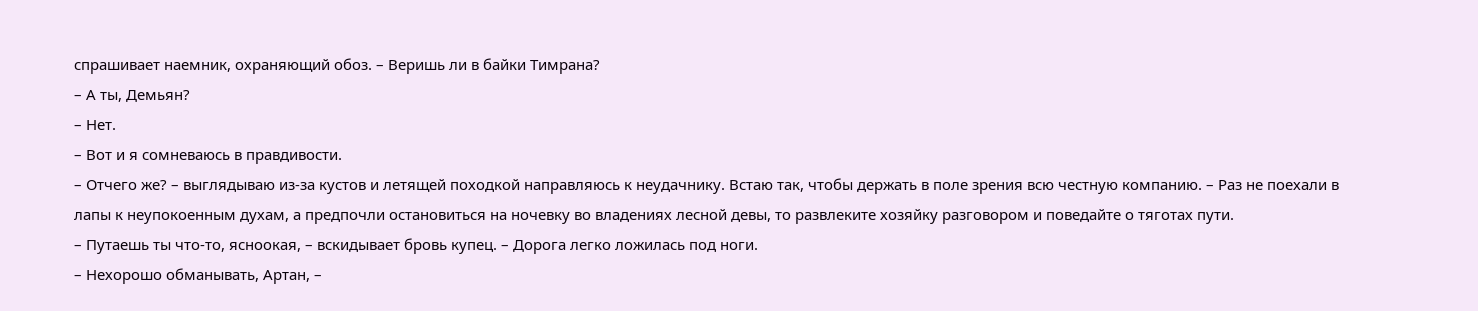спрашивает наемник, охраняющий обоз. – Веришь ли в байки Тимрана?
– А ты, Демьян?
– Нет.
– Вот и я сомневаюсь в правдивости.
– Отчего же? – выглядываю из-за кустов и летящей походкой направляюсь к неудачнику. Встаю так, чтобы держать в поле зрения всю честную компанию. – Раз не поехали в лапы к неупокоенным духам, а предпочли остановиться на ночевку во владениях лесной девы, то развлеките хозяйку разговором и поведайте о тяготах пути.
– Путаешь ты что-то, ясноокая, – вскидывает бровь купец. – Дорога легко ложилась под ноги.
– Нехорошо обманывать, Артан, –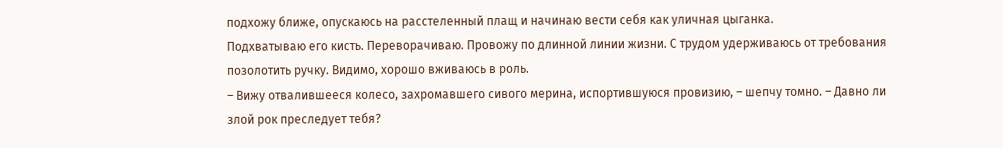подхожу ближе, опускаюсь на расстеленный плащ и начинаю вести себя как уличная цыганка.
Подхватываю его кисть. Переворачиваю. Провожу по длинной линии жизни. С трудом удерживаюсь от требования позолотить ручку. Видимо, хорошо вживаюсь в роль.
– Вижу отвалившееся колесо, захромавшего сивого мерина, испортившуюся провизию, – шепчу томно. – Давно ли злой рок преследует тебя?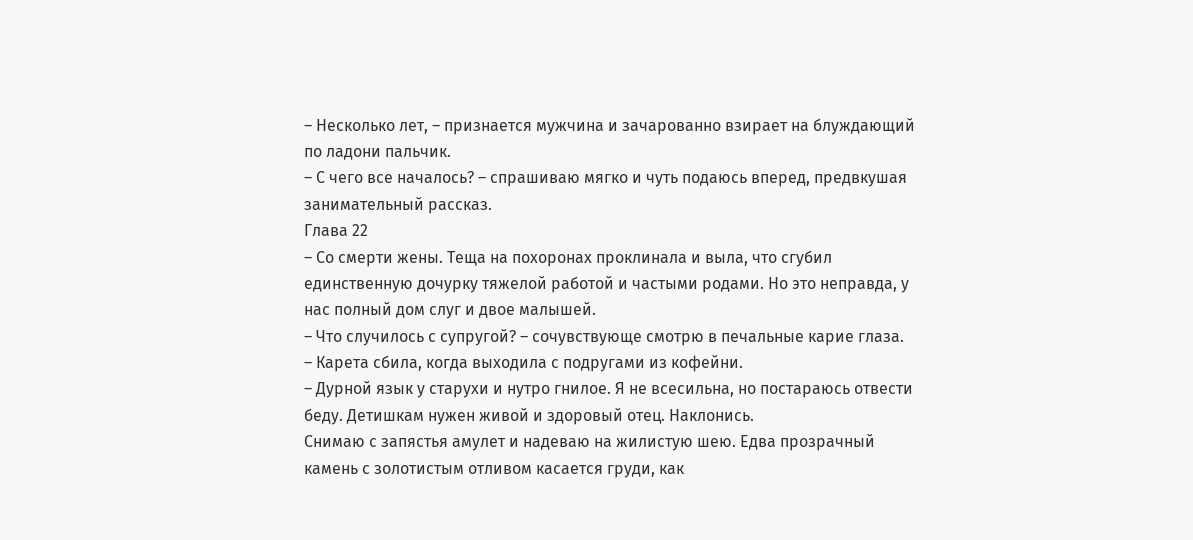– Несколько лет, – признается мужчина и зачарованно взирает на блуждающий по ладони пальчик.
– С чего все началось? – спрашиваю мягко и чуть подаюсь вперед, предвкушая занимательный рассказ.
Глава 22
– Со смерти жены. Теща на похоронах проклинала и выла, что сгубил единственную дочурку тяжелой работой и частыми родами. Но это неправда, у нас полный дом слуг и двое малышей.
– Что случилось с супругой? – сочувствующе смотрю в печальные карие глаза.
– Карета сбила, когда выходила с подругами из кофейни.
– Дурной язык у старухи и нутро гнилое. Я не всесильна, но постараюсь отвести беду. Детишкам нужен живой и здоровый отец. Наклонись.
Снимаю с запястья амулет и надеваю на жилистую шею. Едва прозрачный камень с золотистым отливом касается груди, как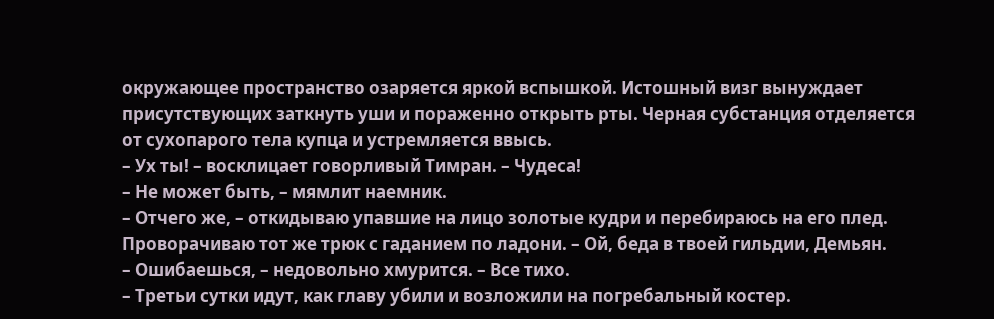окружающее пространство озаряется яркой вспышкой. Истошный визг вынуждает присутствующих заткнуть уши и пораженно открыть рты. Черная субстанция отделяется от сухопарого тела купца и устремляется ввысь.
– Ух ты! – восклицает говорливый Тимран. – Чудеса!
– Не может быть, – мямлит наемник.
– Отчего же, – откидываю упавшие на лицо золотые кудри и перебираюсь на его плед. Проворачиваю тот же трюк с гаданием по ладони. – Ой, беда в твоей гильдии, Демьян.
– Ошибаешься, – недовольно хмурится. – Все тихо.
– Третьи сутки идут, как главу убили и возложили на погребальный костер.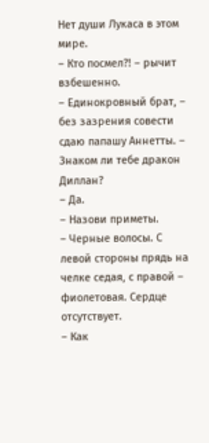Нет души Лукаса в этом мире.
– Кто посмел?! – рычит взбешенно.
– Единокровный брат, – без зазрения совести сдаю папашу Аннетты. – Знаком ли тебе дракон Диллан?
– Да.
– Назови приметы.
– Черные волосы. С левой стороны прядь на челке седая, с правой – фиолетовая. Сердце отсутствует.
– Как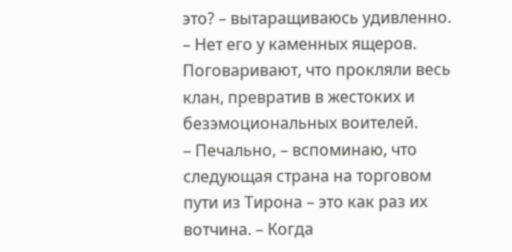это? – вытаращиваюсь удивленно.
– Нет его у каменных ящеров. Поговаривают, что прокляли весь клан, превратив в жестоких и безэмоциональных воителей.
– Печально, – вспоминаю, что следующая страна на торговом пути из Тирона – это как раз их вотчина. – Когда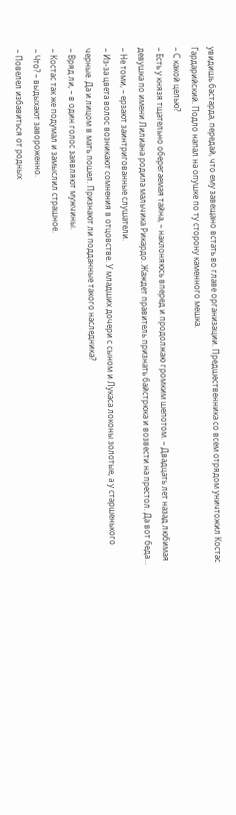увидишь бастарда, передай, что ему завещано встать во главе организации. Предшественника со всем отрядом уничтожил Костас Гардарийский. Подло напал на опушке по ту сторону каменного мешка.
– С какой целью?
– Есть у князя тщательно оберегаемая тайна, – наклоняюсь вперед и продолжаю громким шепотом. – Двадцать лет назад любимая девушка по имени Лилиана родила мальчика Рикардо. Жаждет правитель признать байстрюка и возвести на престол. Да вот беда…
– Не томи, – ерзают заинтригованные слушатели.
– Из-за цвета волос возникают сомнения в отцовстве. У младших дочери с сыном и Лукаса локоны золотые, а у старшенького черные. Да и лицом в мать пошел. Признают ли подданные такого наследника?
– Вряд ли, – в один голос заявляют мужчины.
– Костас так же подумал и замыслил страшное.
– Что? – выдыхают завороженно.
– Повелел избавиться от родных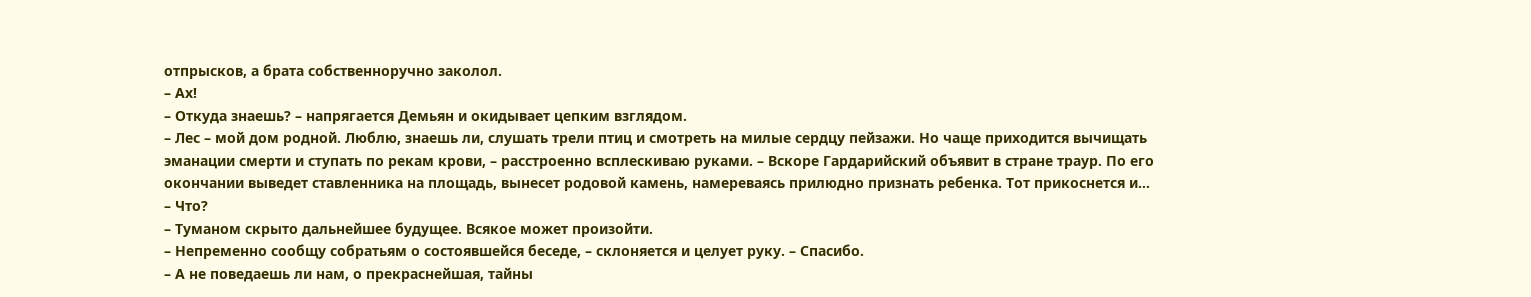отпрысков, а брата собственноручно заколол.
– Ах!
– Откуда знаешь? – напрягается Демьян и окидывает цепким взглядом.
– Лес – мой дом родной. Люблю, знаешь ли, слушать трели птиц и смотреть на милые сердцу пейзажи. Но чаще приходится вычищать эманации смерти и ступать по рекам крови, – расстроенно всплескиваю руками. – Вскоре Гардарийский объявит в стране траур. По его окончании выведет ставленника на площадь, вынесет родовой камень, намереваясь прилюдно признать ребенка. Тот прикоснется и…
– Что?
– Туманом скрыто дальнейшее будущее. Всякое может произойти.
– Непременно сообщу собратьям о состоявшейся беседе, – склоняется и целует руку. – Спасибо.
– А не поведаешь ли нам, о прекраснейшая, тайны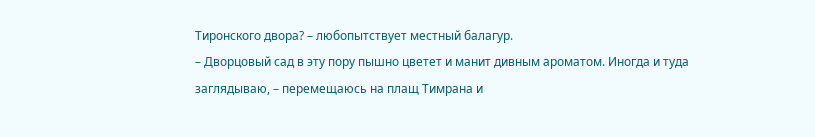Тиронского двора? – любопытствует местный балагур.
– Дворцовый сад в эту пору пышно цветет и манит дивным ароматом. Иногда и туда заглядываю, – перемещаюсь на плащ Тимрана и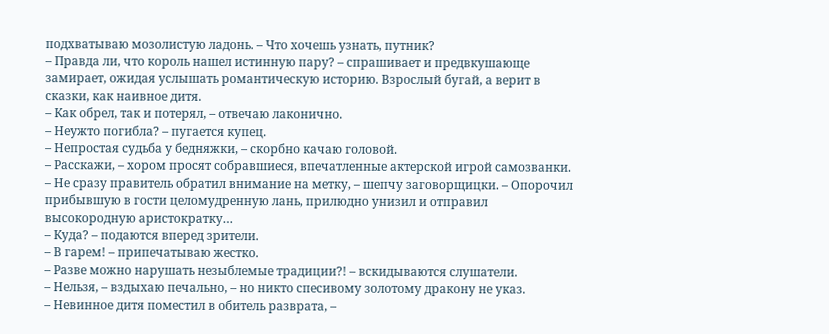подхватываю мозолистую ладонь. – Что хочешь узнать, путник?
– Правда ли, что король нашел истинную пару? – спрашивает и предвкушающе замирает, ожидая услышать романтическую историю. Взрослый бугай, а верит в сказки, как наивное дитя.
– Как обрел, так и потерял, – отвечаю лаконично.
– Неужто погибла? – пугается купец.
– Непростая судьба у бедняжки, – скорбно качаю головой.
– Расскажи, – хором просят собравшиеся, впечатленные актерской игрой самозванки.
– Не сразу правитель обратил внимание на метку, – шепчу заговорщицки. – Опорочил прибывшую в гости целомудренную лань, прилюдно унизил и отправил высокородную аристократку…
– Куда? – подаются вперед зрители.
– В гарем! – припечатываю жестко.
– Разве можно нарушать незыблемые традиции?! – вскидываются слушатели.
– Нельзя, – вздыхаю печально, – но никто спесивому золотому дракону не указ.
– Невинное дитя поместил в обитель разврата, –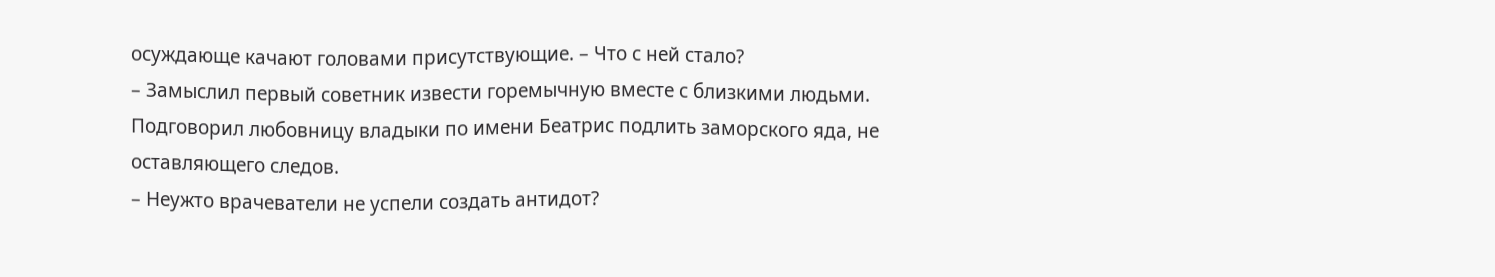осуждающе качают головами присутствующие. – Что с ней стало?
– Замыслил первый советник извести горемычную вместе с близкими людьми. Подговорил любовницу владыки по имени Беатрис подлить заморского яда, не оставляющего следов.
– Неужто врачеватели не успели создать антидот?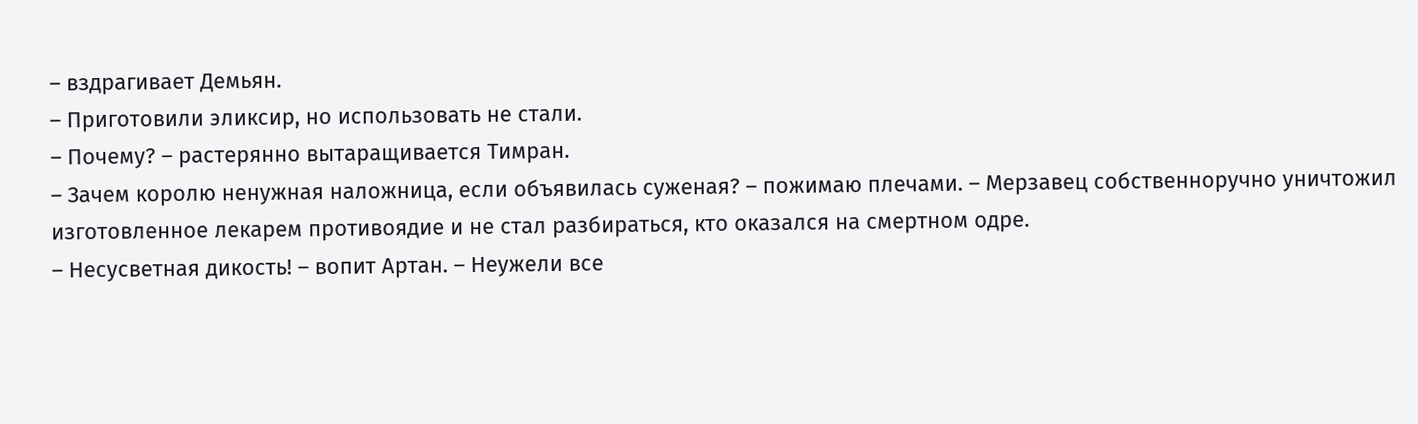– вздрагивает Демьян.
– Приготовили эликсир, но использовать не стали.
– Почему? – растерянно вытаращивается Тимран.
– Зачем королю ненужная наложница, если объявилась суженая? – пожимаю плечами. – Мерзавец собственноручно уничтожил изготовленное лекарем противоядие и не стал разбираться, кто оказался на смертном одре.
– Несусветная дикость! – вопит Артан. – Неужели все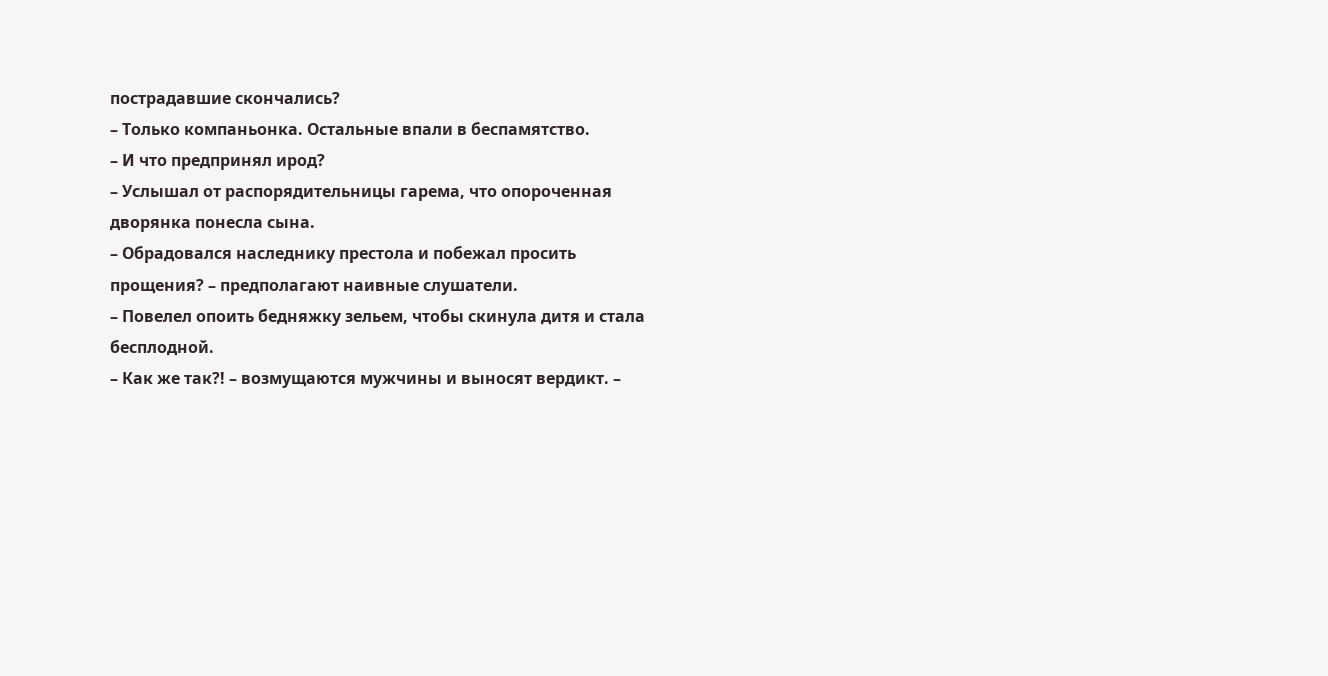пострадавшие скончались?
– Только компаньонка. Остальные впали в беспамятство.
– И что предпринял ирод?
– Услышал от распорядительницы гарема, что опороченная дворянка понесла сына.
– Обрадовался наследнику престола и побежал просить прощения? – предполагают наивные слушатели.
– Повелел опоить бедняжку зельем, чтобы скинула дитя и стала бесплодной.
– Как же так?! – возмущаются мужчины и выносят вердикт. –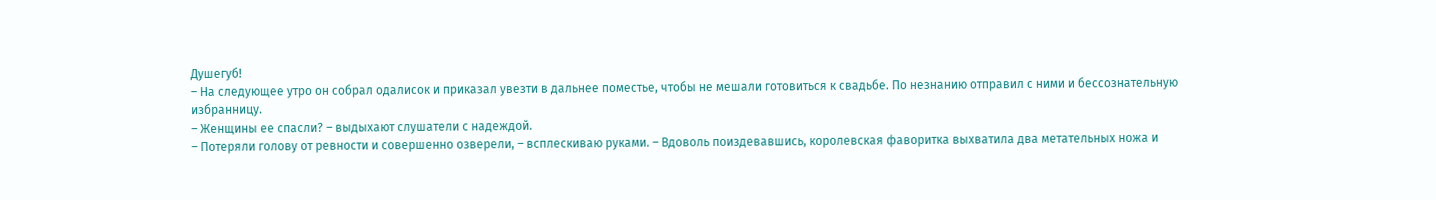Душегуб!
– На следующее утро он собрал одалисок и приказал увезти в дальнее поместье, чтобы не мешали готовиться к свадьбе. По незнанию отправил с ними и бессознательную избранницу.
– Женщины ее спасли? – выдыхают слушатели с надеждой.
– Потеряли голову от ревности и совершенно озверели, – всплескиваю руками. – Вдоволь поиздевавшись, королевская фаворитка выхватила два метательных ножа и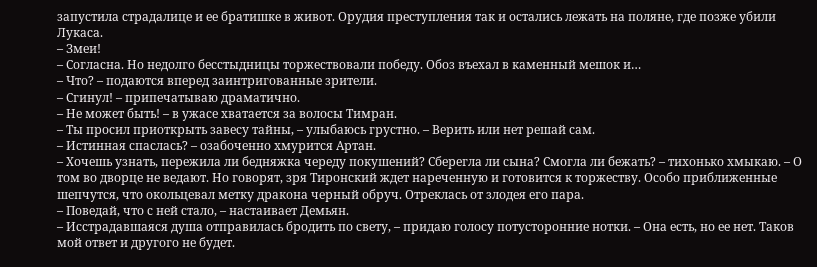запустила страдалице и ее братишке в живот. Орудия преступления так и остались лежать на поляне, где позже убили Лукаса.
– Змеи!
– Согласна. Но недолго бесстыдницы торжествовали победу. Обоз въехал в каменный мешок и…
– Что? – подаются вперед заинтригованные зрители.
– Сгинул! – припечатываю драматично.
– Не может быть! – в ужасе хватается за волосы Тимран.
– Ты просил приоткрыть завесу тайны, – улыбаюсь грустно. – Верить или нет решай сам.
– Истинная спаслась? – озабоченно хмурится Артан.
– Хочешь узнать, пережила ли бедняжка череду покушений? Сберегла ли сына? Смогла ли бежать? – тихонько хмыкаю. – О том во дворце не ведают. Но говорят, зря Тиронский ждет нареченную и готовится к торжеству. Особо приближенные шепчутся, что окольцевал метку дракона черный обруч. Отреклась от злодея его пара.
– Поведай, что с ней стало, – настаивает Демьян.
– Исстрадавшаяся душа отправилась бродить по свету, – придаю голосу потусторонние нотки. – Она есть, но ее нет. Таков мой ответ и другого не будет.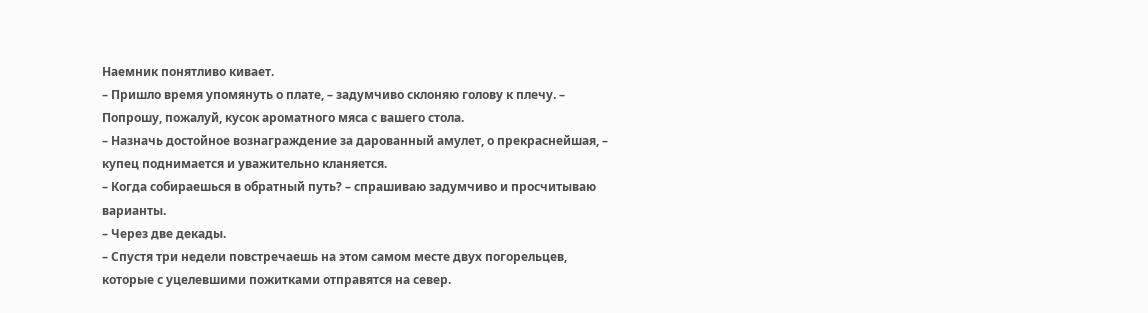Наемник понятливо кивает.
– Пришло время упомянуть о плате, – задумчиво склоняю голову к плечу. – Попрошу, пожалуй, кусок ароматного мяса с вашего стола.
– Назначь достойное вознаграждение за дарованный амулет, о прекраснейшая, – купец поднимается и уважительно кланяется.
– Когда собираешься в обратный путь? – спрашиваю задумчиво и просчитываю варианты.
– Через две декады.
– Спустя три недели повстречаешь на этом самом месте двух погорельцев, которые с уцелевшими пожитками отправятся на север.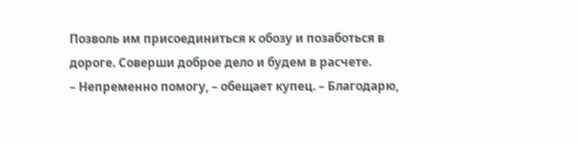Позволь им присоединиться к обозу и позаботься в дороге. Соверши доброе дело и будем в расчете.
– Непременно помогу, – обещает купец. – Благодарю,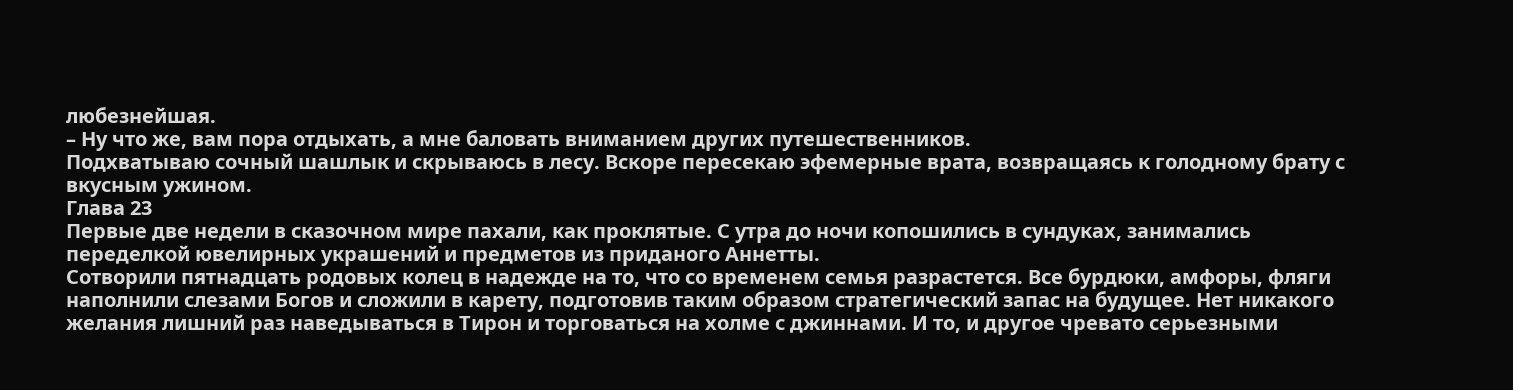любезнейшая.
– Ну что же, вам пора отдыхать, а мне баловать вниманием других путешественников.
Подхватываю сочный шашлык и скрываюсь в лесу. Вскоре пересекаю эфемерные врата, возвращаясь к голодному брату с вкусным ужином.
Глава 23
Первые две недели в сказочном мире пахали, как проклятые. С утра до ночи копошились в сундуках, занимались переделкой ювелирных украшений и предметов из приданого Аннетты.
Сотворили пятнадцать родовых колец в надежде на то, что со временем семья разрастется. Все бурдюки, амфоры, фляги наполнили слезами Богов и сложили в карету, подготовив таким образом стратегический запас на будущее. Нет никакого желания лишний раз наведываться в Тирон и торговаться на холме с джиннами. И то, и другое чревато серьезными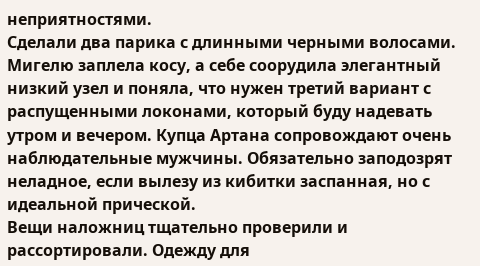неприятностями.
Сделали два парика с длинными черными волосами.
Мигелю заплела косу, а себе соорудила элегантный низкий узел и поняла, что нужен третий вариант с распущенными локонами, который буду надевать утром и вечером. Купца Артана сопровождают очень наблюдательные мужчины. Обязательно заподозрят неладное, если вылезу из кибитки заспанная, но с идеальной прической.
Вещи наложниц тщательно проверили и рассортировали. Одежду для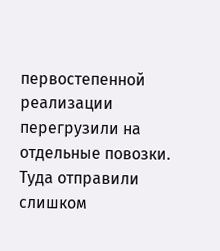первостепенной реализации перегрузили на отдельные повозки. Туда отправили слишком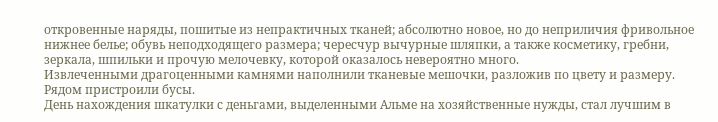откровенные наряды, пошитые из непрактичных тканей; абсолютно новое, но до неприличия фривольное нижнее белье; обувь неподходящего размера; чересчур вычурные шляпки, а также косметику, гребни, зеркала, шпильки и прочую мелочевку, которой оказалось невероятно много.
Извлеченными драгоценными камнями наполнили тканевые мешочки, разложив по цвету и размеру. Рядом пристроили бусы.
День нахождения шкатулки с деньгами, выделенными Альме на хозяйственные нужды, стал лучшим в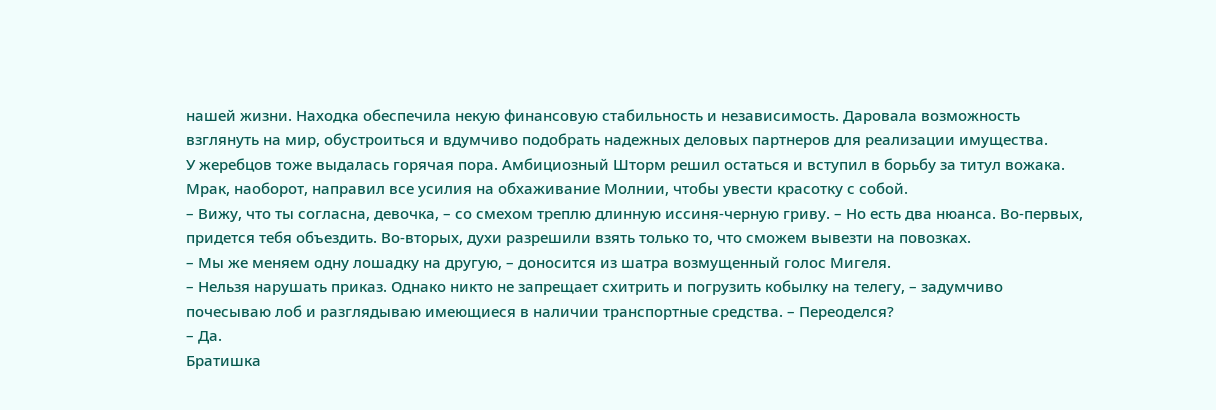нашей жизни. Находка обеспечила некую финансовую стабильность и независимость. Даровала возможность взглянуть на мир, обустроиться и вдумчиво подобрать надежных деловых партнеров для реализации имущества.
У жеребцов тоже выдалась горячая пора. Амбициозный Шторм решил остаться и вступил в борьбу за титул вожака.
Мрак, наоборот, направил все усилия на обхаживание Молнии, чтобы увести красотку с собой.
– Вижу, что ты согласна, девочка, – со смехом треплю длинную иссиня-черную гриву. – Но есть два нюанса. Во-первых, придется тебя объездить. Во-вторых, духи разрешили взять только то, что сможем вывезти на повозках.
– Мы же меняем одну лошадку на другую, – доносится из шатра возмущенный голос Мигеля.
– Нельзя нарушать приказ. Однако никто не запрещает схитрить и погрузить кобылку на телегу, – задумчиво почесываю лоб и разглядываю имеющиеся в наличии транспортные средства. – Переоделся?
– Да.
Братишка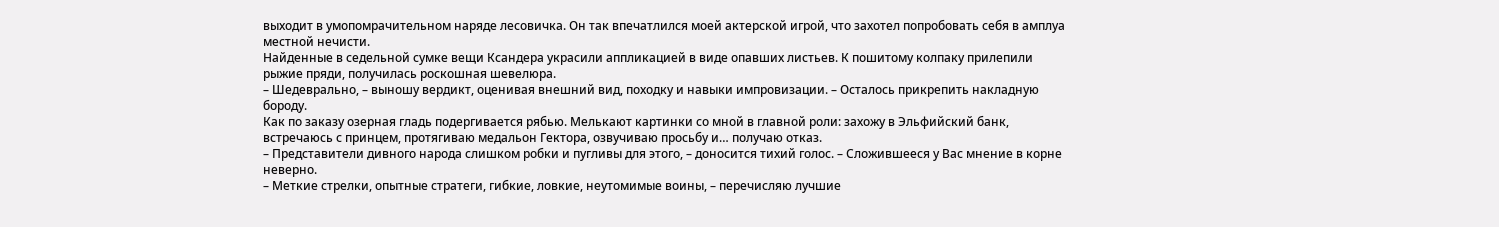выходит в умопомрачительном наряде лесовичка. Он так впечатлился моей актерской игрой, что захотел попробовать себя в амплуа местной нечисти.
Найденные в седельной сумке вещи Ксандера украсили аппликацией в виде опавших листьев. К пошитому колпаку прилепили рыжие пряди, получилась роскошная шевелюра.
– Шедеврально, – выношу вердикт, оценивая внешний вид, походку и навыки импровизации. – Осталось прикрепить накладную бороду.
Как по заказу озерная гладь подергивается рябью. Мелькают картинки со мной в главной роли: захожу в Эльфийский банк, встречаюсь с принцем, протягиваю медальон Гектора, озвучиваю просьбу и… получаю отказ.
– Представители дивного народа слишком робки и пугливы для этого, – доносится тихий голос. – Сложившееся у Вас мнение в корне неверно.
– Меткие стрелки, опытные стратеги, гибкие, ловкие, неутомимые воины, – перечисляю лучшие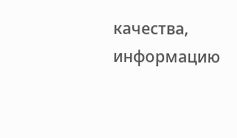качества, информацию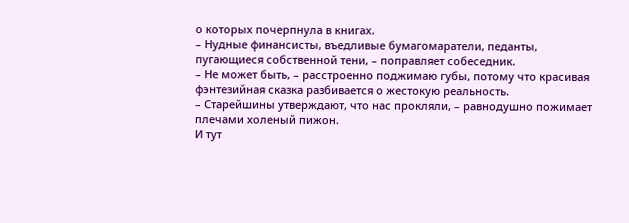о которых почерпнула в книгах.
– Нудные финансисты, въедливые бумагомаратели, педанты, пугающиеся собственной тени, – поправляет собеседник.
– Не может быть, – расстроенно поджимаю губы, потому что красивая фэнтезийная сказка разбивается о жестокую реальность.
– Старейшины утверждают, что нас прокляли, – равнодушно пожимает плечами холеный пижон.
И тут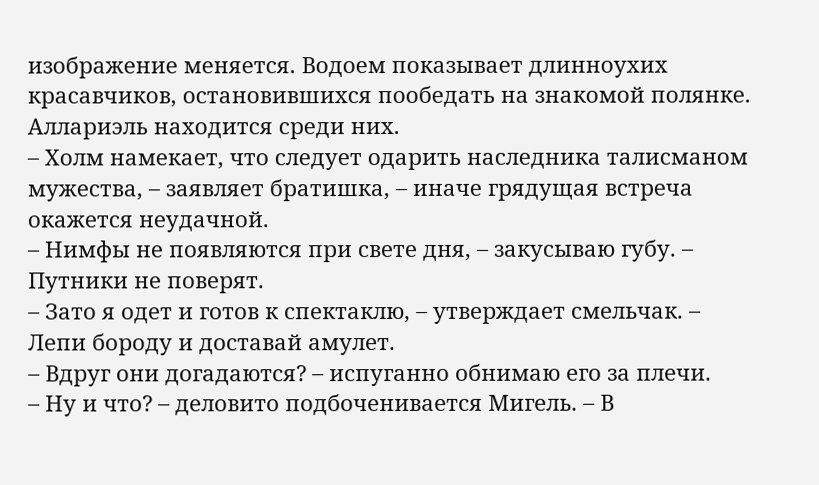изображение меняется. Водоем показывает длинноухих красавчиков, остановившихся пообедать на знакомой полянке. Аллариэль находится среди них.
– Холм намекает, что следует одарить наследника талисманом мужества, – заявляет братишка, – иначе грядущая встреча окажется неудачной.
– Нимфы не появляются при свете дня, – закусываю губу. – Путники не поверят.
– Зато я одет и готов к спектаклю, – утверждает смельчак. – Лепи бороду и доставай амулет.
– Вдруг они догадаются? – испуганно обнимаю его за плечи.
– Ну и что? – деловито подбоченивается Мигель. – В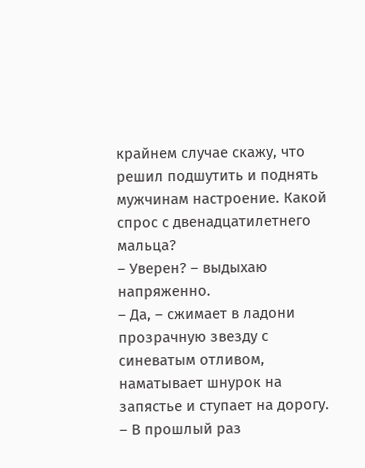крайнем случае скажу, что решил подшутить и поднять мужчинам настроение. Какой спрос с двенадцатилетнего мальца?
– Уверен? – выдыхаю напряженно.
– Да, – сжимает в ладони прозрачную звезду с синеватым отливом, наматывает шнурок на запястье и ступает на дорогу. – В прошлый раз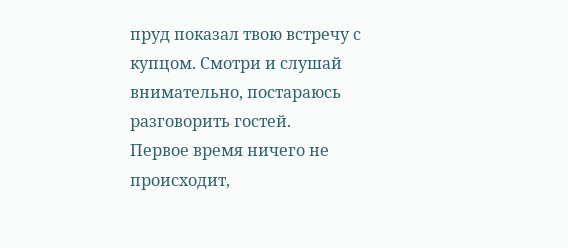пруд показал твою встречу с купцом. Смотри и слушай внимательно, постараюсь разговорить гостей.
Первое время ничего не происходит,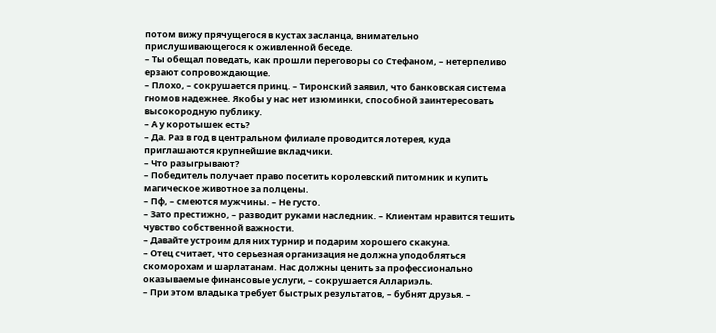потом вижу прячущегося в кустах засланца, внимательно прислушивающегося к оживленной беседе.
– Ты обещал поведать, как прошли переговоры со Стефаном, – нетерпеливо ерзают сопровождающие.
– Плохо, – сокрушается принц. – Тиронский заявил, что банковская система гномов надежнее. Якобы у нас нет изюминки, способной заинтересовать высокородную публику.
– А у коротышек есть?
– Да. Раз в год в центральном филиале проводится лотерея, куда приглашаются крупнейшие вкладчики.
– Что разыгрывают?
– Победитель получает право посетить королевский питомник и купить магическое животное за полцены.
– Пф, – смеются мужчины. – Не густо.
– Зато престижно, – разводит руками наследник. – Клиентам нравится тешить чувство собственной важности.
– Давайте устроим для них турнир и подарим хорошего скакуна.
– Отец считает, что серьезная организация не должна уподобляться скоморохам и шарлатанам. Нас должны ценить за профессионально оказываемые финансовые услуги, – сокрушается Аллариэль.
– При этом владыка требует быстрых результатов, – бубнят друзья. –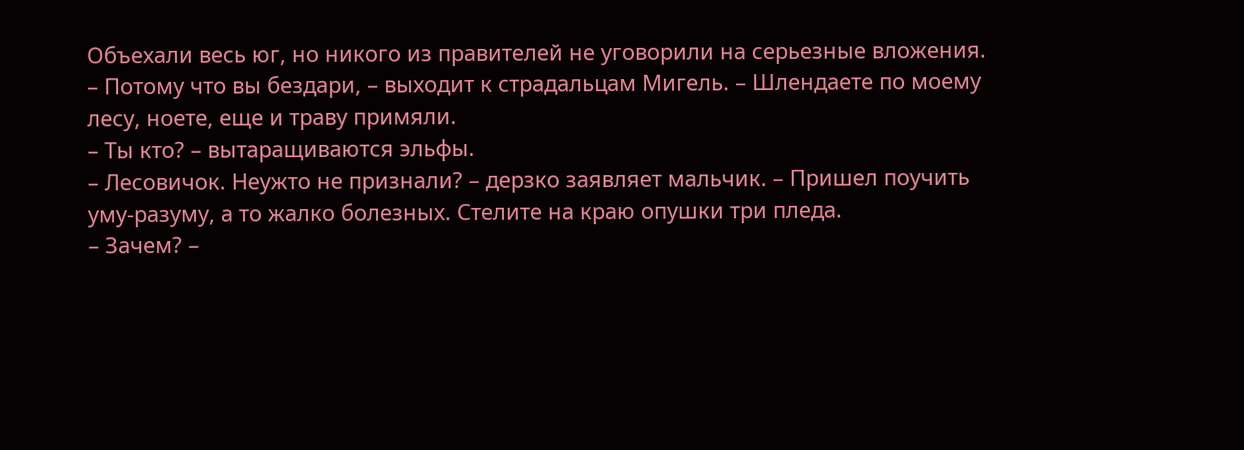Объехали весь юг, но никого из правителей не уговорили на серьезные вложения.
– Потому что вы бездари, – выходит к страдальцам Мигель. – Шлендаете по моему лесу, ноете, еще и траву примяли.
– Ты кто? – вытаращиваются эльфы.
– Лесовичок. Неужто не признали? – дерзко заявляет мальчик. – Пришел поучить уму-разуму, а то жалко болезных. Стелите на краю опушки три пледа.
– Зачем? –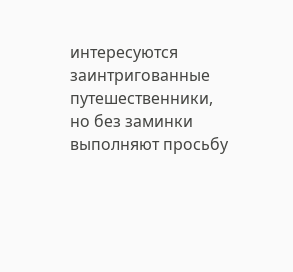интересуются заинтригованные путешественники, но без заминки выполняют просьбу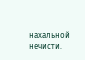нахальной нечисти.